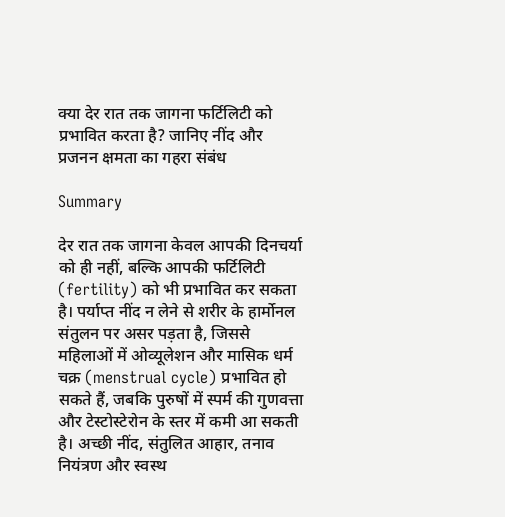क्या देर रात तक जागना फर्टिलिटी को प्रभावित करता है? जानिए नींद और प्रजनन क्षमता का गहरा संबंध

Summary

देर रात तक जागना केवल आपकी दिनचर्या को ही नहीं, बल्कि आपकी फर्टिलिटी (fertility) को भी प्रभावित कर सकता है। पर्याप्त नींद न लेने से शरीर के हार्मोनल संतुलन पर असर पड़ता है, जिससे महिलाओं में ओव्यूलेशन और मासिक धर्म चक्र (menstrual cycle) प्रभावित हो सकते हैं, जबकि पुरुषों में स्पर्म की गुणवत्ता और टेस्टोस्टेरोन के स्तर में कमी आ सकती है। अच्छी नींद, संतुलित आहार, तनाव नियंत्रण और स्वस्थ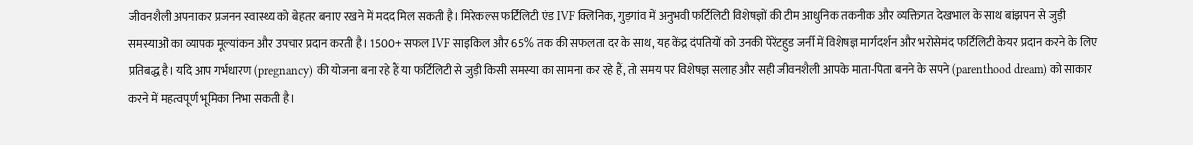जीवनशैली अपनाकर प्रजनन स्वास्थ्य को बेहतर बनाए रखने में मदद मिल सकती है। मिरेकल्स फर्टिलिटी एंड IVF क्लिनिक, गुड़गांव में अनुभवी फर्टिलिटी विशेषज्ञों की टीम आधुनिक तकनीक और व्यक्तिगत देखभाल के साथ बांझपन से जुड़ी समस्याओं का व्यापक मूल्यांकन और उपचार प्रदान करती है। 1500+ सफल IVF साइकिल और 65% तक की सफलता दर के साथ, यह केंद्र दंपतियों को उनकी पेरेंटहुड जर्नी में विशेषज्ञ मार्गदर्शन और भरोसेमंद फर्टिलिटी केयर प्रदान करने के लिए प्रतिबद्ध है। यदि आप गर्भधारण (pregnancy) की योजना बना रहे हैं या फर्टिलिटी से जुड़ी किसी समस्या का सामना कर रहे हैं, तो समय पर विशेषज्ञ सलाह और सही जीवनशैली आपके माता-पिता बनने के सपने (parenthood dream) को साकार करने में महत्वपूर्ण भूमिका निभा सकती है।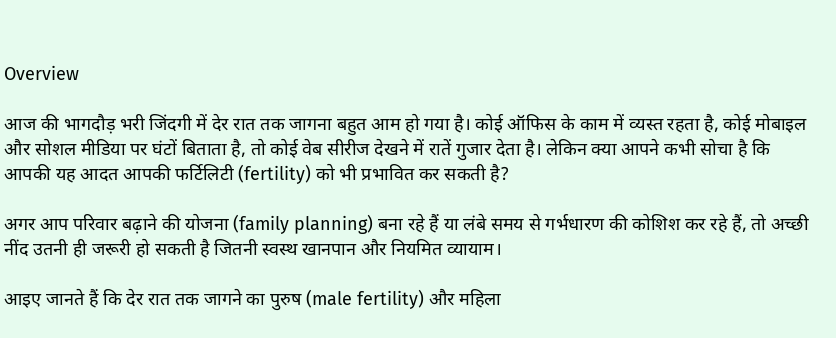Overview

आज की भागदौड़ भरी जिंदगी में देर रात तक जागना बहुत आम हो गया है। कोई ऑफिस के काम में व्यस्त रहता है, कोई मोबाइल और सोशल मीडिया पर घंटों बिताता है, तो कोई वेब सीरीज देखने में रातें गुजार देता है। लेकिन क्या आपने कभी सोचा है कि आपकी यह आदत आपकी फर्टिलिटी (fertility) को भी प्रभावित कर सकती है?

अगर आप परिवार बढ़ाने की योजना (family planning) बना रहे हैं या लंबे समय से गर्भधारण की कोशिश कर रहे हैं, तो अच्छी नींद उतनी ही जरूरी हो सकती है जितनी स्वस्थ खानपान और नियमित व्यायाम।

आइए जानते हैं कि देर रात तक जागने का पुरुष (male fertility) और महिला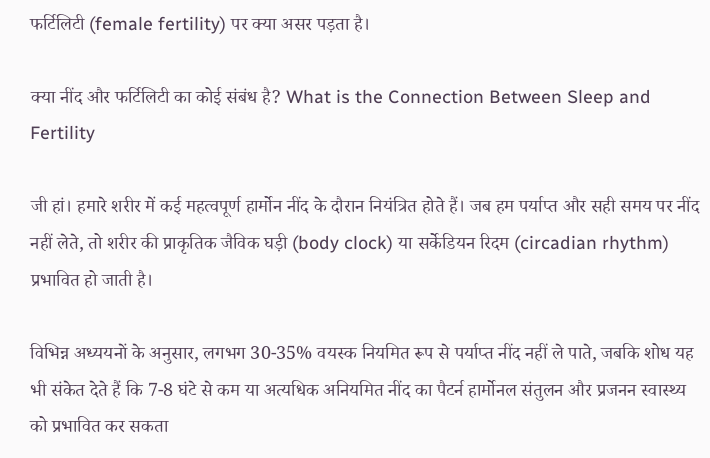फर्टिलिटी (female fertility) पर क्या असर पड़ता है।

क्या नींद और फर्टिलिटी का कोई संबंध है? What is the Connection Between Sleep and Fertility

जी हां। हमारे शरीर में कई महत्वपूर्ण हार्मोन नींद के दौरान नियंत्रित होते हैं। जब हम पर्याप्त और सही समय पर नींद नहीं लेते, तो शरीर की प्राकृतिक जैविक घड़ी (body clock) या सर्केडियन रिदम (circadian rhythm) प्रभावित हो जाती है।

विभिन्न अध्ययनों के अनुसार, लगभग 30-35% वयस्क नियमित रूप से पर्याप्त नींद नहीं ले पाते, जबकि शोध यह भी संकेत देते हैं कि 7-8 घंटे से कम या अत्यधिक अनियमित नींद का पैटर्न हार्मोनल संतुलन और प्रजनन स्वास्थ्य को प्रभावित कर सकता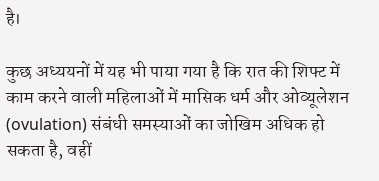है।

कुछ अध्ययनों में यह भी पाया गया है कि रात की शिफ्ट में काम करने वाली महिलाओं में मासिक धर्म और ओव्यूलेशन (ovulation) संबंधी समस्याओं का जोखिम अधिक हो सकता है, वहीं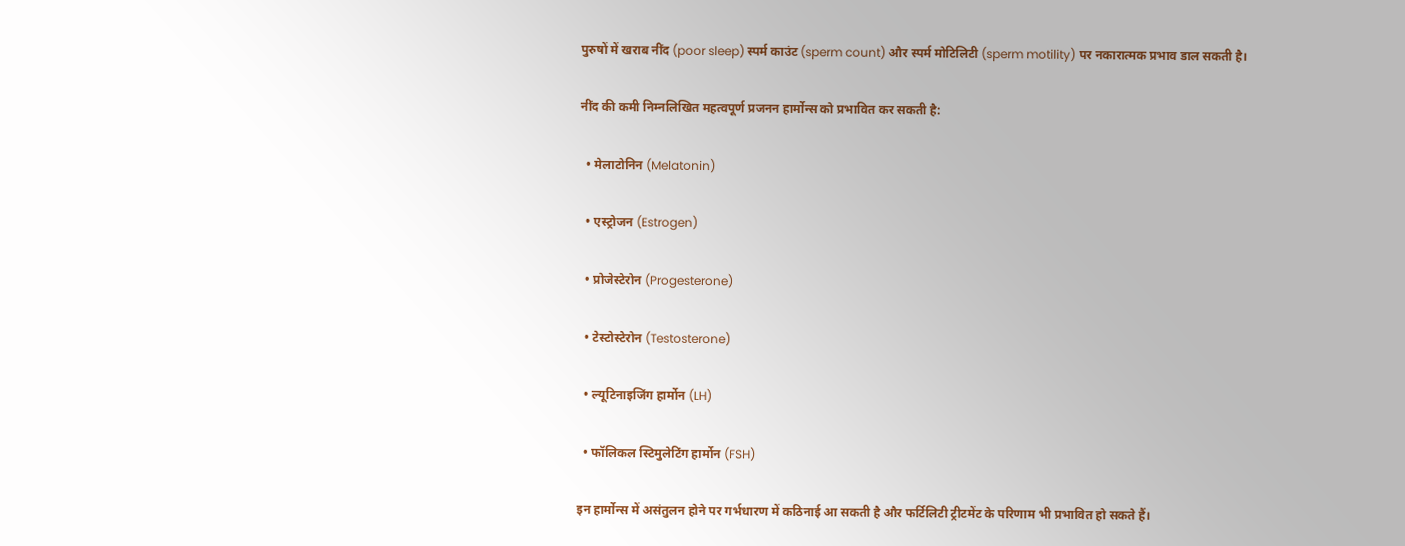पुरुषों में खराब नींद (poor sleep) स्पर्म काउंट (sperm count) और स्पर्म मोटिलिटी (sperm motility) पर नकारात्मक प्रभाव डाल सकती है।

नींद की कमी निम्नलिखित महत्वपूर्ण प्रजनन हार्मोन्स को प्रभावित कर सकती है:

  • मेलाटोनिन (Melatonin)

  • एस्ट्रोजन (Estrogen)

  • प्रोजेस्टेरोन (Progesterone)

  • टेस्टोस्टेरोन (Testosterone)

  • ल्यूटिनाइजिंग हार्मोन (LH)

  • फॉलिकल स्टिमुलेटिंग हार्मोन (FSH)

इन हार्मोन्स में असंतुलन होने पर गर्भधारण में कठिनाई आ सकती है और फर्टिलिटी ट्रीटमेंट के परिणाम भी प्रभावित हो सकते हैं।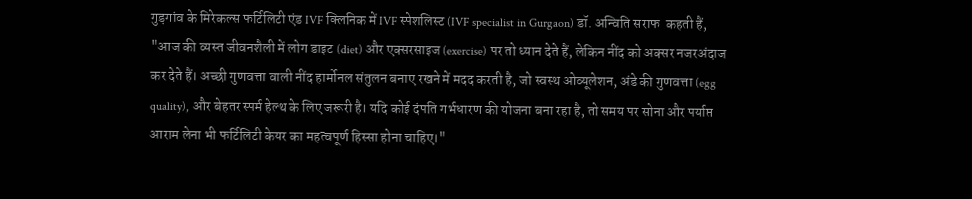गुड़गांव के मिरेकल्स फर्टिलिटी एंड IVF क्लिनिक में IVF स्पेशलिस्ट (IVF specialist in Gurgaon) डॉ. अन्विति सराफ  कहती हैं, "आज की व्यस्त जीवनशैली में लोग डाइट (diet) और एक्सरसाइज (exercise) पर तो ध्यान देते हैं, लेकिन नींद को अक्सर नजरअंदाज कर देते हैं। अच्छी गुणवत्ता वाली नींद हार्मोनल संतुलन बनाए रखने में मदद करती है, जो स्वस्थ ओव्यूलेशन, अंडे की गुणवत्ता (egg quality), और बेहतर स्पर्म हेल्थ के लिए जरूरी है। यदि कोई दंपति गर्भधारण की योजना बना रहा है, तो समय पर सोना और पर्याप्त आराम लेना भी फर्टिलिटी केयर का महत्वपूर्ण हिस्सा होना चाहिए।"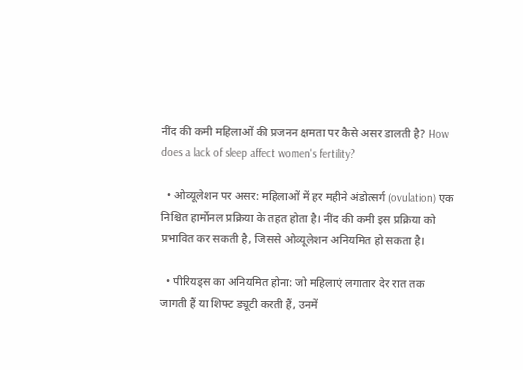नींद की कमी महिलाओं की प्रजनन क्षमता पर कैसे असर डालती है? How does a lack of sleep affect women's fertility?

  • ओव्यूलेशन पर असर: महिलाओं में हर महीने अंडोत्सर्ग (ovulation) एक निश्चित हार्मोनल प्रक्रिया के तहत होता है। नींद की कमी इस प्रक्रिया को प्रभावित कर सकती है, जिससे ओव्यूलेशन अनियमित हो सकता है।

  • पीरियड्स का अनियमित होना: जो महिलाएं लगातार देर रात तक जागती हैं या शिफ्ट ड्यूटी करती हैं, उनमें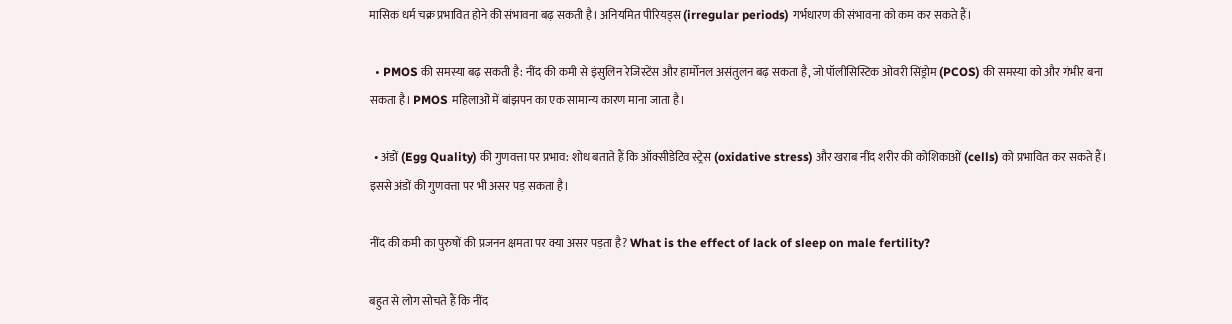मासिक धर्म चक्र प्रभावित होने की संभावना बढ़ सकती है। अनियमित पीरियड्स (irregular periods) गर्भधारण की संभावना को कम कर सकते हैं।

  • PMOS की समस्या बढ़ सकती है: नींद की कमी से इंसुलिन रेजिस्टेंस और हार्मोनल असंतुलन बढ़ सकता है, जो पॉलीसिस्टिक ओवरी सिंड्रोम (PCOS) की समस्या को और गंभीर बना सकता है। PMOS महिलाओं में बांझपन का एक सामान्य कारण माना जाता है।

  • अंडों (Egg Quality) की गुणवत्ता पर प्रभाव: शोध बताते हैं कि ऑक्सीडेटिव स्ट्रेस (oxidative stress) और खराब नींद शरीर की कोशिकाओं (cells) को प्रभावित कर सकते हैं। इससे अंडों की गुणवत्ता पर भी असर पड़ सकता है।

नींद की कमी का पुरुषों की प्रजनन क्षमता पर क्या असर पड़ता है? What is the effect of lack of sleep on male fertility?

बहुत से लोग सोचते हैं कि नींद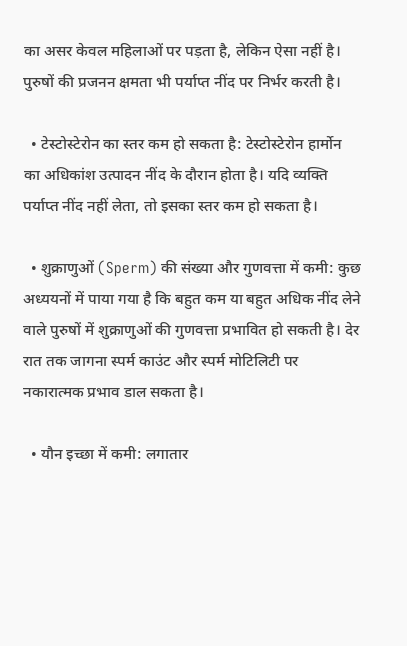का असर केवल महिलाओं पर पड़ता है, लेकिन ऐसा नहीं है। पुरुषों की प्रजनन क्षमता भी पर्याप्त नींद पर निर्भर करती है।

  • टेस्टोस्टेरोन का स्तर कम हो सकता है: टेस्टोस्टेरोन हार्मोन का अधिकांश उत्पादन नींद के दौरान होता है। यदि व्यक्ति पर्याप्त नींद नहीं लेता, तो इसका स्तर कम हो सकता है।

  • शुक्राणुओं (Sperm) की संख्या और गुणवत्ता में कमी: कुछ अध्ययनों में पाया गया है कि बहुत कम या बहुत अधिक नींद लेने वाले पुरुषों में शुक्राणुओं की गुणवत्ता प्रभावित हो सकती है। देर रात तक जागना स्पर्म काउंट और स्पर्म मोटिलिटी पर नकारात्मक प्रभाव डाल सकता है।

  • यौन इच्छा में कमी: लगातार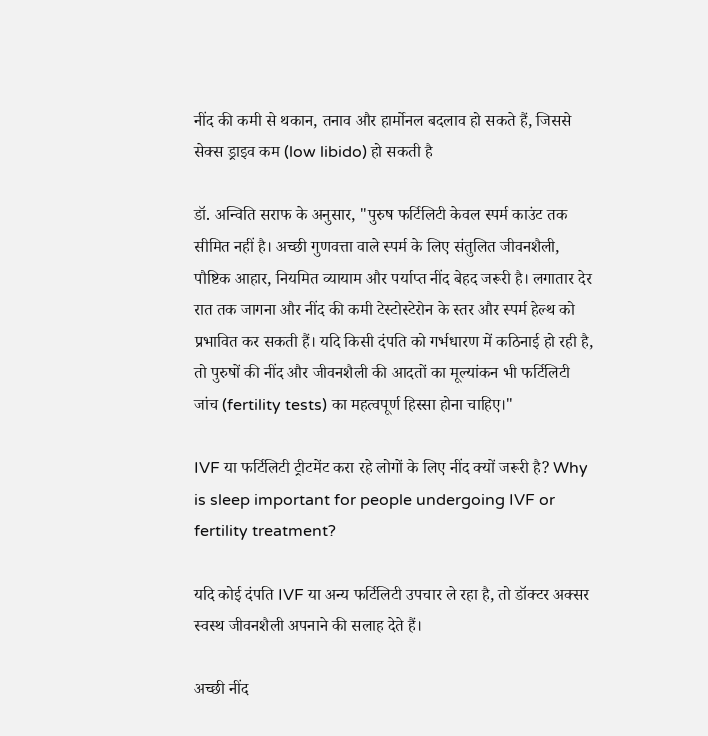नींद की कमी से थकान, तनाव और हार्मोनल बदलाव हो सकते हैं, जिससे सेक्स ड्राइव कम (low libido) हो सकती है

डॉ. अन्विति सराफ के अनुसार, "पुरुष फर्टिलिटी केवल स्पर्म काउंट तक सीमित नहीं है। अच्छी गुणवत्ता वाले स्पर्म के लिए संतुलित जीवनशैली, पौष्टिक आहार, नियमित व्यायाम और पर्याप्त नींद बेहद जरूरी है। लगातार देर रात तक जागना और नींद की कमी टेस्टोस्टेरोन के स्तर और स्पर्म हेल्थ को प्रभावित कर सकती हैं। यदि किसी दंपति को गर्भधारण में कठिनाई हो रही है, तो पुरुषों की नींद और जीवनशैली की आदतों का मूल्यांकन भी फर्टिलिटी जांच (fertility tests) का महत्वपूर्ण हिस्सा होना चाहिए।"

IVF या फर्टिलिटी ट्रीटमेंट करा रहे लोगों के लिए नींद क्यों जरूरी है? Why is sleep important for people undergoing IVF or fertility treatment?

यदि कोई दंपति IVF या अन्य फर्टिलिटी उपचार ले रहा है, तो डॉक्टर अक्सर स्वस्थ जीवनशैली अपनाने की सलाह देते हैं।

अच्छी नींद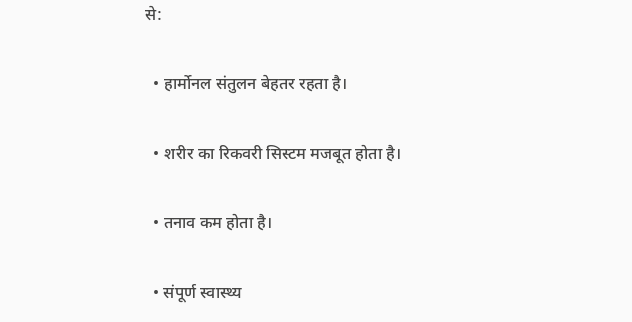से:

  • हार्मोनल संतुलन बेहतर रहता है।

  • शरीर का रिकवरी सिस्टम मजबूत होता है।

  • तनाव कम होता है।

  • संपूर्ण स्वास्थ्य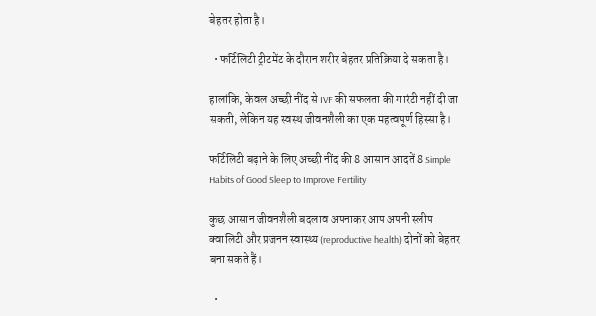बेहतर होता है।

  • फर्टिलिटी ट्रीटमेंट के दौरान शरीर बेहतर प्रतिक्रिया दे सकता है।

हालांकि, केवल अच्छी नींद से IVF की सफलता की गारंटी नहीं दी जा सकती, लेकिन यह स्वस्थ जीवनशैली का एक महत्वपूर्ण हिस्सा है।

फर्टिलिटी बढ़ाने के लिए अच्छी नींद की 8 आसान आदतें 8 Simple Habits of Good Sleep to Improve Fertility

कुछ आसान जीवनशैली बदलाव अपनाकर आप अपनी स्लीप क्वालिटी और प्रजनन स्वास्थ्य (reproductive health) दोनों को बेहतर बना सकते हैं।

  •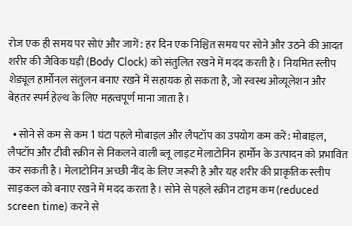रोज एक ही समय पर सोएं और जागें: हर दिन एक निश्चित समय पर सोने और उठने की आदत शरीर की जैविक घड़ी (Body Clock) को संतुलित रखने में मदद करती है। नियमित स्लीप शेड्यूल हार्मोनल संतुलन बनाए रखने में सहायक हो सकता है, जो स्वस्थ ओव्यूलेशन और बेहतर स्पर्म हेल्थ के लिए महत्वपूर्ण माना जाता है।

  • सोने से कम से कम 1 घंटा पहले मोबाइल और लैपटॉप का उपयोग कम करें: मोबाइल, लैपटॉप और टीवी स्क्रीन से निकलने वाली ब्लू लाइट मेलाटोनिन हार्मोन के उत्पादन को प्रभावित कर सकती है। मेलाटोनिन अच्छी नींद के लिए जरूरी है और यह शरीर की प्राकृतिक स्लीप साइकल को बनाए रखने में मदद करता है। सोने से पहले स्क्रीन टाइम कम (reduced screen time) करने से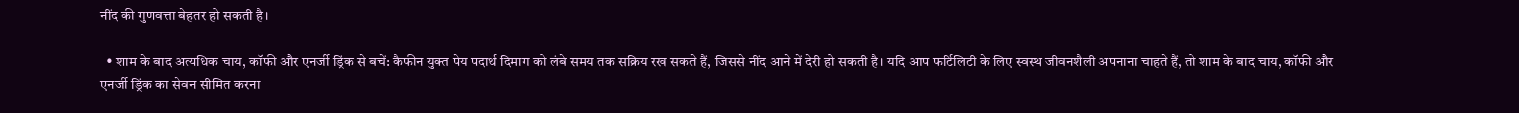नींद की गुणवत्ता बेहतर हो सकती है।

  • शाम के बाद अत्यधिक चाय, कॉफी और एनर्जी ड्रिंक से बचें: कैफीन युक्त पेय पदार्थ दिमाग को लंबे समय तक सक्रिय रख सकते हैं, जिससे नींद आने में देरी हो सकती है। यदि आप फर्टिलिटी के लिए स्वस्थ जीवनशैली अपनाना चाहते हैं, तो शाम के बाद चाय, कॉफी और एनर्जी ड्रिंक का सेवन सीमित करना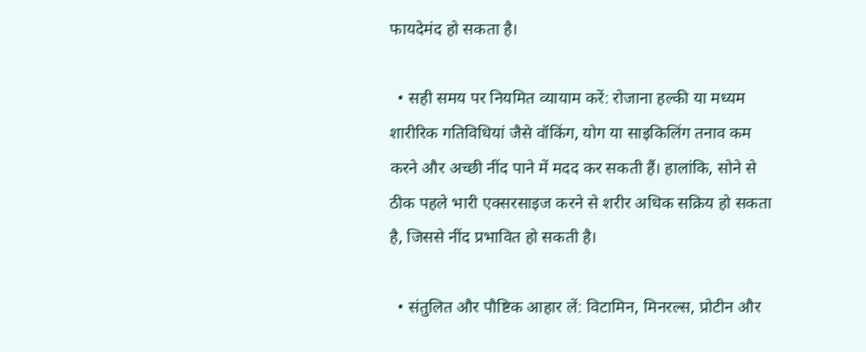फायदेमंद हो सकता है।

  • सही समय पर नियमित व्यायाम करें: रोजाना हल्की या मध्यम शारीरिक गतिविधियां जैसे वॉकिंग, योग या साइकिलिंग तनाव कम करने और अच्छी नींद पाने में मदद कर सकती हैं। हालांकि, सोने से ठीक पहले भारी एक्सरसाइज करने से शरीर अधिक सक्रिय हो सकता है, जिससे नींद प्रभावित हो सकती है।

  • संतुलित और पौष्टिक आहार लें: विटामिन, मिनरल्स, प्रोटीन और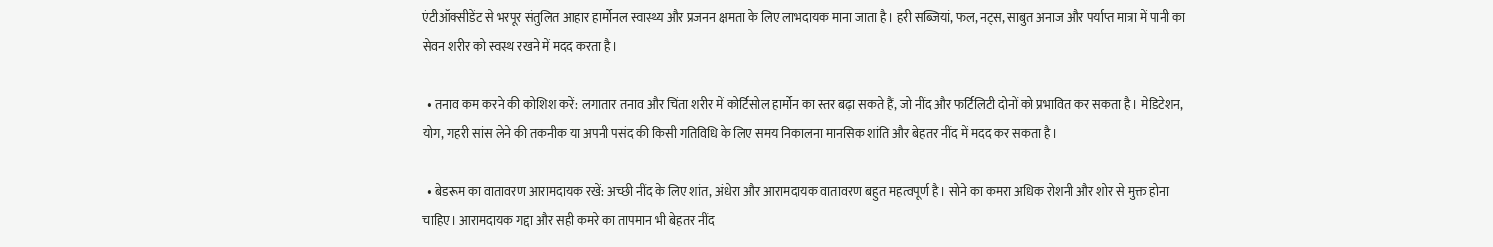एंटीऑक्सीडेंट से भरपूर संतुलित आहार हार्मोनल स्वास्थ्य और प्रजनन क्षमता के लिए लाभदायक माना जाता है। हरी सब्जियां, फल, नट्स, साबुत अनाज और पर्याप्त मात्रा में पानी का सेवन शरीर को स्वस्थ रखने में मदद करता है।

  • तनाव कम करने की कोशिश करें: लगातार तनाव और चिंता शरीर में कोर्टिसोल हार्मोन का स्तर बढ़ा सकते हैं, जो नींद और फर्टिलिटी दोनों को प्रभावित कर सकता है। मेडिटेशन, योग, गहरी सांस लेने की तकनीक या अपनी पसंद की किसी गतिविधि के लिए समय निकालना मानसिक शांति और बेहतर नींद में मदद कर सकता है।

  • बेडरूम का वातावरण आरामदायक रखें: अच्छी नींद के लिए शांत, अंधेरा और आरामदायक वातावरण बहुत महत्वपूर्ण है। सोने का कमरा अधिक रोशनी और शोर से मुक्त होना चाहिए। आरामदायक गद्दा और सही कमरे का तापमान भी बेहतर नींद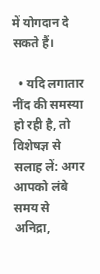में योगदान दे सकते हैं।

  • यदि लगातार नींद की समस्या हो रही है, तो विशेषज्ञ से सलाह लें: अगर आपको लंबे समय से अनिद्रा,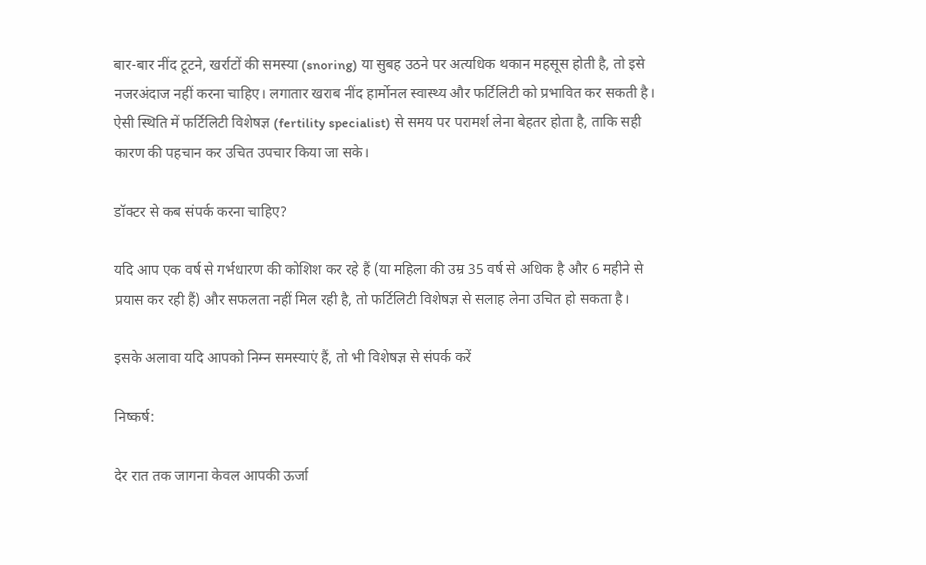बार-बार नींद टूटने, खर्राटों की समस्या (snoring) या सुबह उठने पर अत्यधिक थकान महसूस होती है, तो इसे नजरअंदाज नहीं करना चाहिए। लगातार खराब नींद हार्मोनल स्वास्थ्य और फर्टिलिटी को प्रभावित कर सकती है। ऐसी स्थिति में फर्टिलिटी विशेषज्ञ (fertility specialist) से समय पर परामर्श लेना बेहतर होता है, ताकि सही कारण की पहचान कर उचित उपचार किया जा सके।

डॉक्टर से कब संपर्क करना चाहिए?

यदि आप एक वर्ष से गर्भधारण की कोशिश कर रहे हैं (या महिला की उम्र 35 वर्ष से अधिक है और 6 महीने से प्रयास कर रही हैं) और सफलता नहीं मिल रही है, तो फर्टिलिटी विशेषज्ञ से सलाह लेना उचित हो सकता है।

इसके अलावा यदि आपको निम्न समस्याएं हैं, तो भी विशेषज्ञ से संपर्क करें

निष्कर्ष:

देर रात तक जागना केवल आपकी ऊर्जा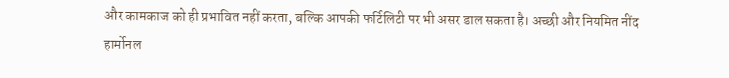और कामकाज को ही प्रभावित नहीं करता, बल्कि आपकी फर्टिलिटी पर भी असर डाल सकता है। अच्छी और नियमित नींद हार्मोनल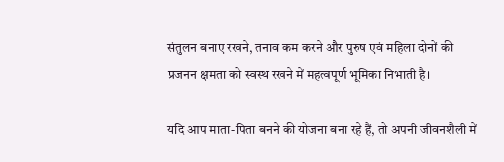संतुलन बनाए रखने, तनाव कम करने और पुरुष एवं महिला दोनों की प्रजनन क्षमता को स्वस्थ रखने में महत्वपूर्ण भूमिका निभाती है।

यदि आप माता-पिता बनने की योजना बना रहे हैं, तो अपनी जीवनशैली में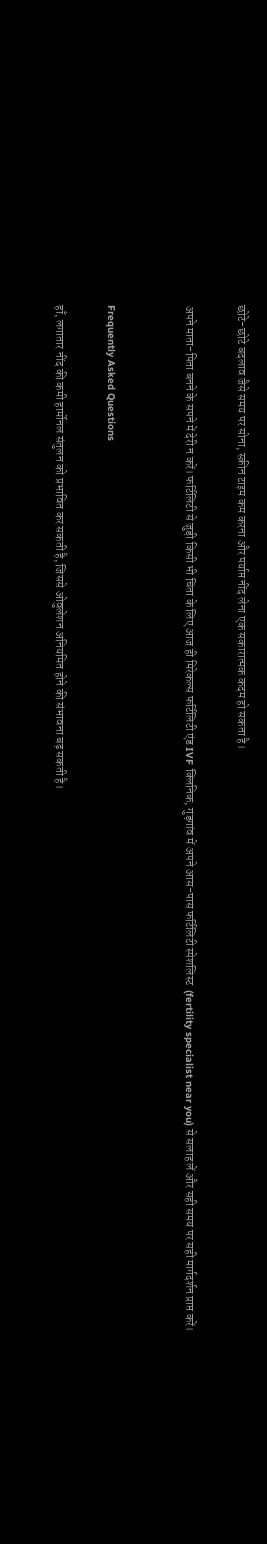छोटे-छोटे बदलाव जैसे समय पर सोना, स्क्रीन टाइम कम करना और पर्याप्त नींद लेना एक सकारात्मक कदम हो सकता है।

अपने माता-पिता बनने के सपने में देरी न करें। फर्टिलिटी से जुड़ी किसी भी चिंता के लिए आज ही मिरेकल्स फर्टिलिटी एंड IVF क्लिनिक, गुड़गांव में अपने आस-पास फर्टिलिटी स्पेशलिस्ट  (fertility specialist near you) से सलाह लें और सही समय पर सही मार्गदर्शन प्राप्त करें।


Frequently Asked Questions

हाँ, लगातार नींद की कमी हार्मोनल संतुलन को प्रभावित कर सकती है, जिससे ओवुलेशन अनियमित होने की संभावना बढ़ सकती है।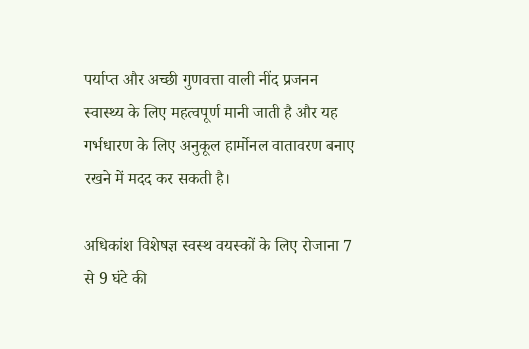पर्याप्त और अच्छी गुणवत्ता वाली नींद प्रजनन स्वास्थ्य के लिए महत्वपूर्ण मानी जाती है और यह गर्भधारण के लिए अनुकूल हार्मोनल वातावरण बनाए रखने में मदद कर सकती है।

अधिकांश विशेषज्ञ स्वस्थ वयस्कों के लिए रोजाना 7 से 9 घंटे की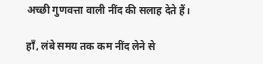अच्छी गुणवत्ता वाली नींद की सलाह देते हैं।

हाँ, लंबे समय तक कम नींद लेने से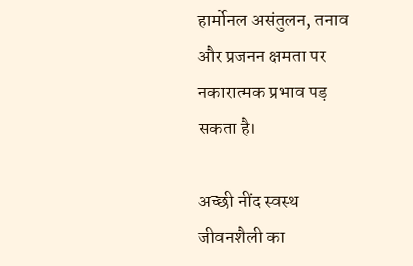हार्मोनल असंतुलन, तनाव और प्रजनन क्षमता पर नकारात्मक प्रभाव पड़ सकता है।

अच्छी नींद स्वस्थ जीवनशैली का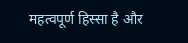महत्वपूर्ण हिस्सा है और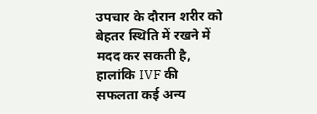उपचार के दौरान शरीर को बेहतर स्थिति में रखने में मदद कर सकती है, हालांकि IVF की सफलता कई अन्य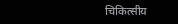चिकित्सीय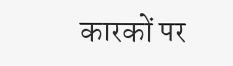कारकों पर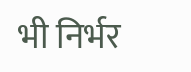भी निर्भर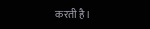करती है।